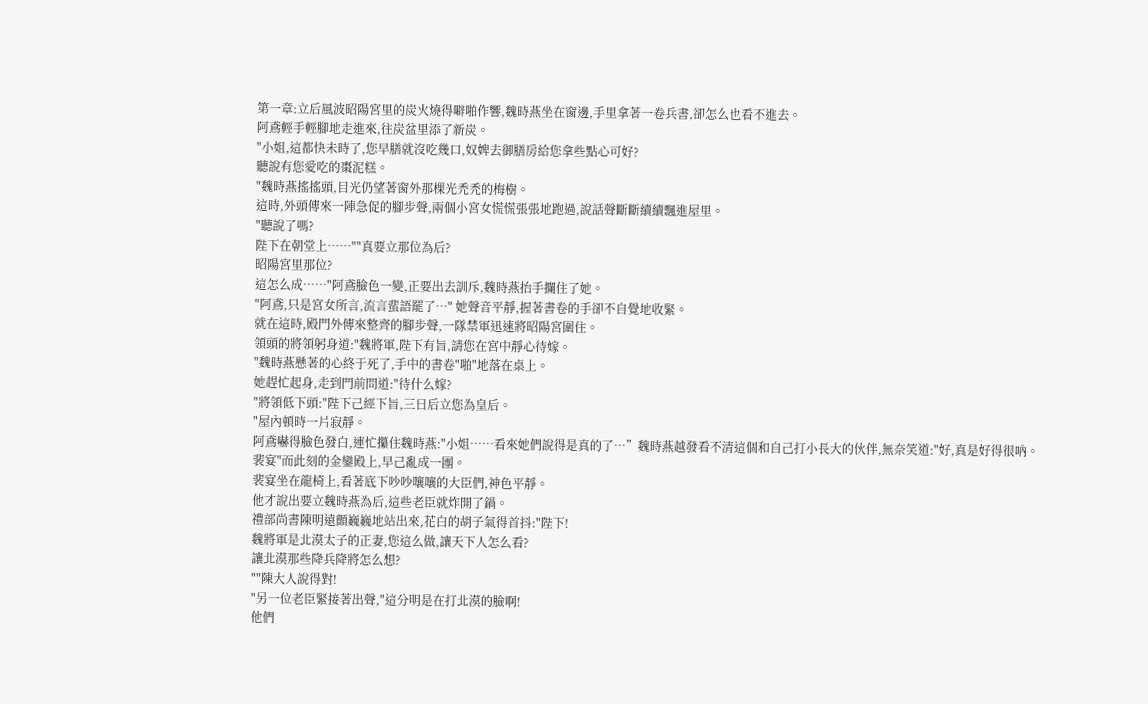第一章:立后風波昭陽宮里的炭火燒得噼啪作響,魏時燕坐在窗邊,手里拿著一卷兵書,卻怎么也看不進去。
阿鳶輕手輕腳地走進來,往炭盆里添了新炭。
"小姐,這都快未時了,您早膳就沒吃幾口,奴婢去御膳房給您拿些點心可好?
聽說有您愛吃的棗泥糕。
"魏時燕搖搖頭,目光仍望著窗外那棵光禿禿的梅樹。
這時,外頭傳來一陣急促的腳步聲,兩個小宮女慌慌張張地跑過,說話聲斷斷續續飄進屋里。
"聽說了嗎?
陛下在朝堂上……""真要立那位為后?
昭陽宮里那位?
這怎么成……"阿鳶臉色一變,正要出去訓斥,魏時燕抬手攔住了她。
"阿鳶,只是宮女所言,流言蜚語罷了…" 她聲音平靜,握著書卷的手卻不自覺地收緊。
就在這時,殿門外傳來整齊的腳步聲,一隊禁軍迅速將昭陽宮圍住。
領頭的將領躬身道:"魏將軍,陛下有旨,請您在宮中靜心待嫁。
"魏時燕懸著的心終于死了,手中的書卷"啪"地落在桌上。
她趕忙起身,走到門前問道:"待什么嫁?
"將領低下頭:"陛下己經下旨,三日后立您為皇后。
"屋內頓時一片寂靜。
阿鳶嚇得臉色發白,連忙攥住魏時燕:"小姐……看來她們說得是真的了…”魏時燕越發看不清這個和自己打小長大的伙伴,無奈笑道:"好,真是好得很吶。
裴宴"而此刻的金鑾殿上,早己亂成一團。
裴宴坐在龍椅上,看著底下吵吵嚷嚷的大臣們,神色平靜。
他才說出要立魏時燕為后,這些老臣就炸開了鍋。
禮部尚書陳明遠顫巍巍地站出來,花白的胡子氣得首抖:"陛下!
魏將軍是北漠太子的正妻,您這么做,讓天下人怎么看?
讓北漠那些降兵降將怎么想?
""陳大人說得對!
"另一位老臣緊接著出聲,"這分明是在打北漠的臉啊!
他們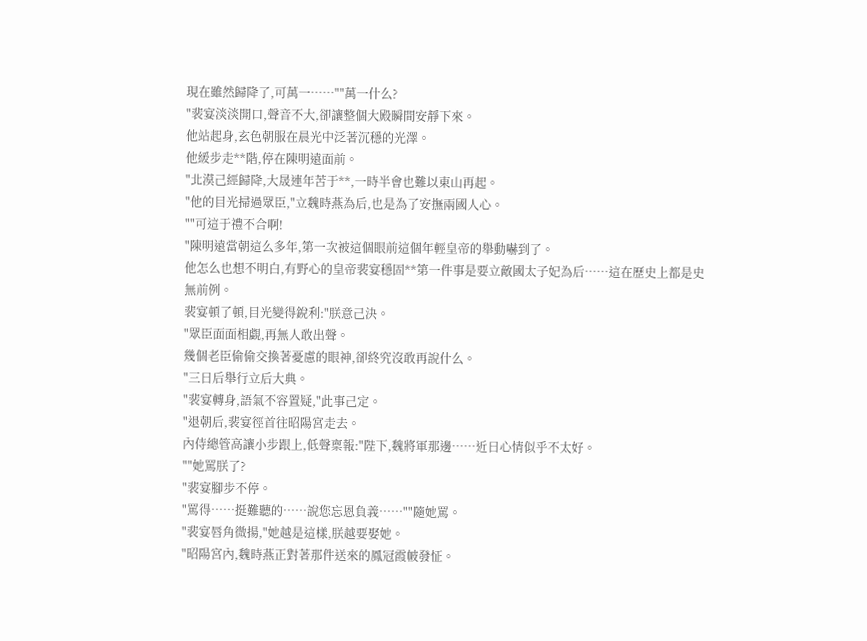現在雖然歸降了,可萬一……""萬一什么?
"裴宴淡淡開口,聲音不大,卻讓整個大殿瞬間安靜下來。
他站起身,玄色朝服在晨光中泛著沉穩的光澤。
他緩步走**階,停在陳明遠面前。
"北漠己經歸降,大晟連年苦于**,一時半會也難以東山再起。
"他的目光掃過眾臣,"立魏時燕為后,也是為了安撫兩國人心。
""可這于禮不合啊!
"陳明遠當朝這么多年,第一次被這個眼前這個年輕皇帝的舉動嚇到了。
他怎么也想不明白,有野心的皇帝裴宴穩固**第一件事是要立敵國太子妃為后……這在歷史上都是史無前例。
裴宴頓了頓,目光變得銳利:"朕意己決。
"眾臣面面相覷,再無人敢出聲。
幾個老臣偷偷交換著憂慮的眼神,卻終究沒敢再說什么。
"三日后舉行立后大典。
"裴宴轉身,語氣不容置疑,"此事己定。
"退朝后,裴宴徑首往昭陽宮走去。
內侍總管高讓小步跟上,低聲稟報:"陛下,魏將軍那邊……近日心情似乎不太好。
""她罵朕了?
"裴宴腳步不停。
"罵得……挺難聽的……說您忘恩負義……""隨她罵。
"裴宴唇角微揚,"她越是這樣,朕越要娶她。
"昭陽宮內,魏時燕正對著那件送來的鳳冠霞帔發怔。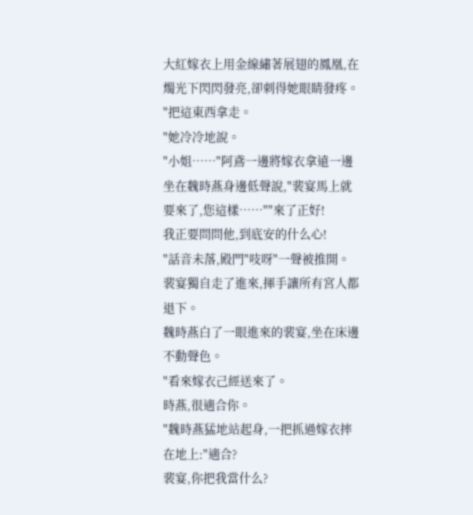大紅嫁衣上用金線繡著展翅的鳳凰,在燭光下閃閃發亮,卻刺得她眼睛發疼。
"把這東西拿走。
"她冷冷地說。
"小姐……"阿鳶一邊將嫁衣拿遠一邊坐在魏時燕身邊低聲說,"裴宴馬上就要來了,您這樣……""來了正好!
我正要問問他,到底安的什么心!
"話音未落,殿門"吱呀"一聲被推開。
裴宴獨自走了進來,揮手讓所有宮人都退下。
魏時燕白了一眼進來的裴宴,坐在床邊不動聲色。
"看來嫁衣己經送來了。
時燕,很適合你。
"魏時燕猛地站起身,一把抓過嫁衣摔在地上:"適合?
裴宴,你把我當什么?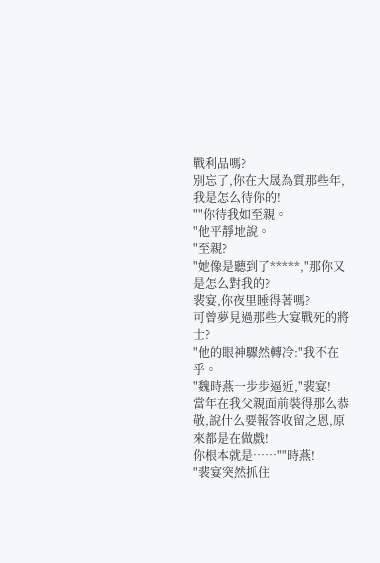戰利品嗎?
別忘了,你在大晟為質那些年,我是怎么待你的!
""你待我如至親。
"他平靜地說。
"至親?
"她像是聽到了*****,"那你又是怎么對我的?
裴宴,你夜里睡得著嗎?
可曾夢見過那些大宴戰死的將士?
"他的眼神驟然轉冷:"我不在乎。
"魏時燕一步步逼近,"裴宴!
當年在我父親面前裝得那么恭敬,說什么要報答收留之恩,原來都是在做戲!
你根本就是……""時燕!
"裴宴突然抓住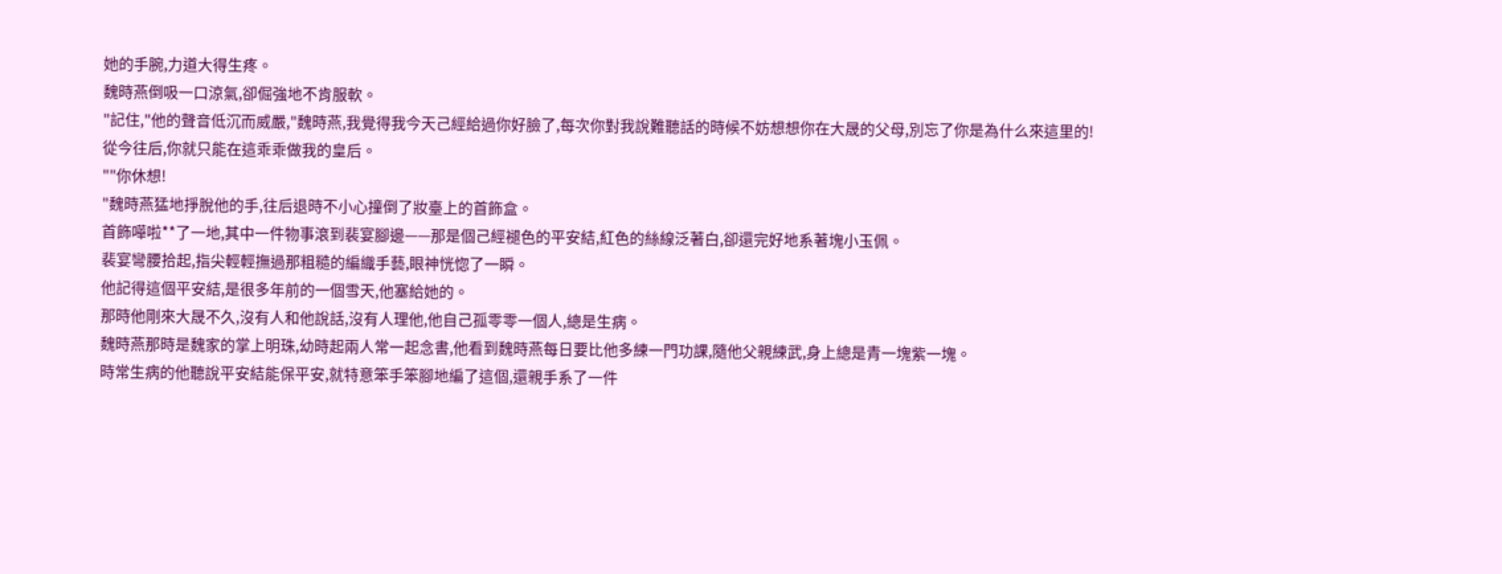她的手腕,力道大得生疼。
魏時燕倒吸一口涼氣,卻倔強地不肯服軟。
"記住,"他的聲音低沉而威嚴,"魏時燕,我覺得我今天己經給過你好臉了,每次你對我說難聽話的時候不妨想想你在大晟的父母,別忘了你是為什么來這里的!
從今往后,你就只能在這乖乖做我的皇后。
""你休想!
"魏時燕猛地掙脫他的手,往后退時不小心撞倒了妝臺上的首飾盒。
首飾嘩啦**了一地,其中一件物事滾到裴宴腳邊——那是個己經褪色的平安結,紅色的絲線泛著白,卻還完好地系著塊小玉佩。
裴宴彎腰拾起,指尖輕輕撫過那粗糙的編織手藝,眼神恍惚了一瞬。
他記得這個平安結,是很多年前的一個雪天,他塞給她的。
那時他剛來大晟不久,沒有人和他說話,沒有人理他,他自己孤零零一個人,總是生病。
魏時燕那時是魏家的掌上明珠,幼時起兩人常一起念書,他看到魏時燕每日要比他多練一門功課,隨他父親練武,身上總是青一塊紫一塊。
時常生病的他聽說平安結能保平安,就特意笨手笨腳地編了這個,還親手系了一件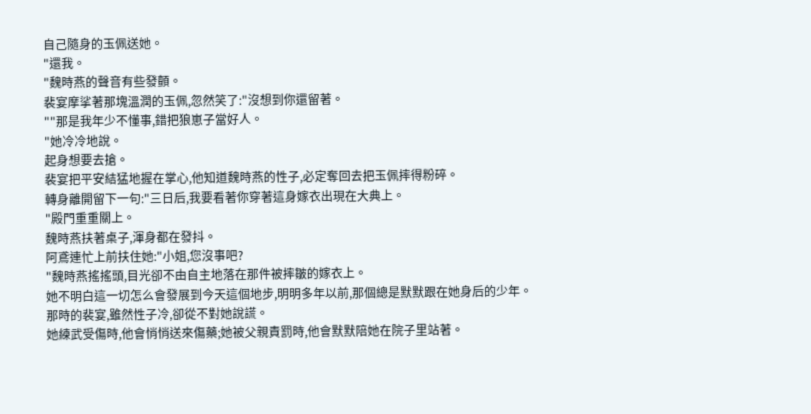自己隨身的玉佩送她。
"還我。
"魏時燕的聲音有些發顫。
裴宴摩挲著那塊溫潤的玉佩,忽然笑了:"沒想到你還留著。
""那是我年少不懂事,錯把狼崽子當好人。
"她冷冷地說。
起身想要去搶。
裴宴把平安結猛地握在掌心,他知道魏時燕的性子,必定奪回去把玉佩摔得粉碎。
轉身離開留下一句:"三日后,我要看著你穿著這身嫁衣出現在大典上。
"殿門重重關上。
魏時燕扶著桌子,渾身都在發抖。
阿鳶連忙上前扶住她:"小姐,您沒事吧?
"魏時燕搖搖頭,目光卻不由自主地落在那件被摔皺的嫁衣上。
她不明白這一切怎么會發展到今天這個地步,明明多年以前,那個總是默默跟在她身后的少年。
那時的裴宴,雖然性子冷,卻從不對她說謊。
她練武受傷時,他會悄悄送來傷藥;她被父親責罰時,他會默默陪她在院子里站著。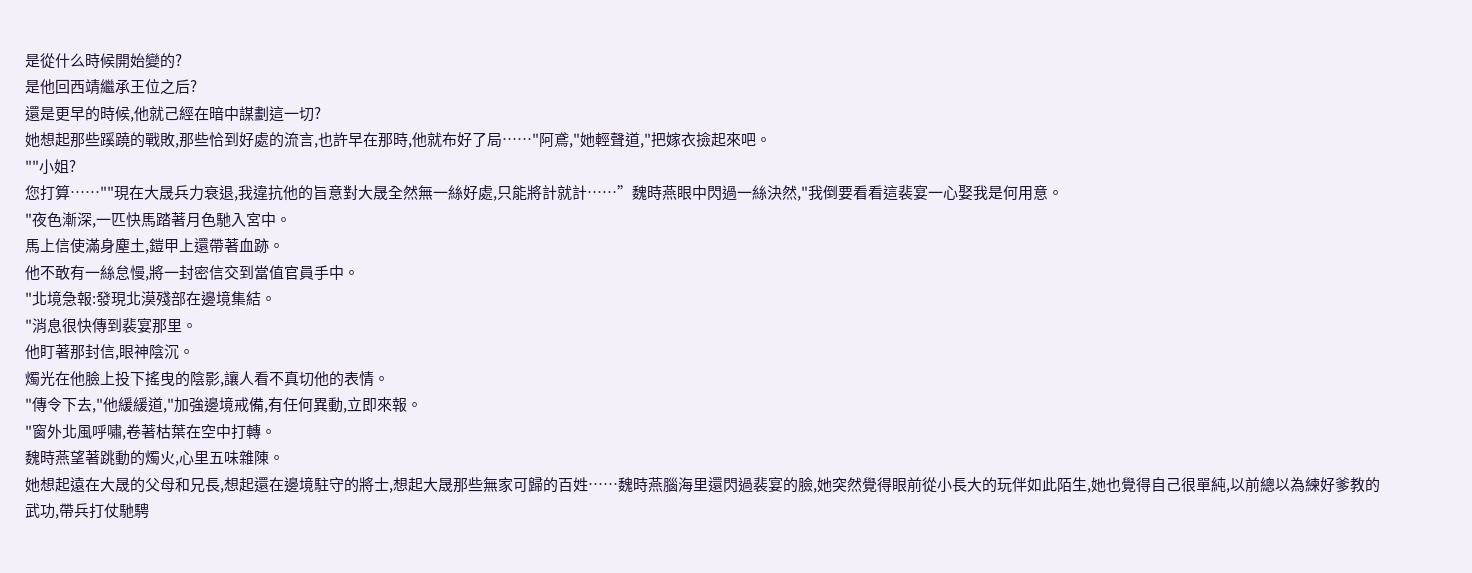是從什么時候開始變的?
是他回西靖繼承王位之后?
還是更早的時候,他就己經在暗中謀劃這一切?
她想起那些蹊蹺的戰敗,那些恰到好處的流言,也許早在那時,他就布好了局……"阿鳶,"她輕聲道,"把嫁衣撿起來吧。
""小姐?
您打算……""現在大晟兵力衰退,我違抗他的旨意對大晟全然無一絲好處,只能將計就計……”魏時燕眼中閃過一絲決然,"我倒要看看這裴宴一心娶我是何用意。
"夜色漸深,一匹快馬踏著月色馳入宮中。
馬上信使滿身塵土,鎧甲上還帶著血跡。
他不敢有一絲怠慢,將一封密信交到當值官員手中。
"北境急報:發現北漠殘部在邊境集結。
"消息很快傳到裴宴那里。
他盯著那封信,眼神陰沉。
燭光在他臉上投下搖曳的陰影,讓人看不真切他的表情。
"傳令下去,"他緩緩道,"加強邊境戒備,有任何異動,立即來報。
"窗外北風呼嘯,卷著枯葉在空中打轉。
魏時燕望著跳動的燭火,心里五味雜陳。
她想起遠在大晟的父母和兄長,想起還在邊境駐守的將士,想起大晟那些無家可歸的百姓……魏時燕腦海里還閃過裴宴的臉,她突然覺得眼前從小長大的玩伴如此陌生,她也覺得自己很單純,以前總以為練好爹教的武功,帶兵打仗馳騁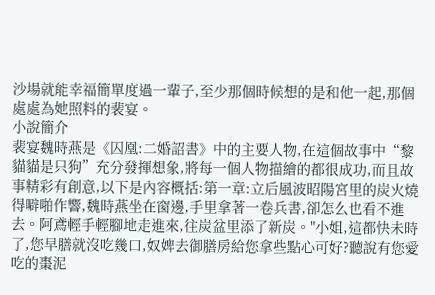沙場就能幸福簡單度過一輩子,至少那個時候想的是和他一起,那個處處為她照料的裴宴。
小說簡介
裴宴魏時燕是《囚凰:二婚詔書》中的主要人物,在這個故事中“黎貓貓是只狗”充分發揮想象,將每一個人物描繪的都很成功,而且故事精彩有創意,以下是內容概括:第一章:立后風波昭陽宮里的炭火燒得噼啪作響,魏時燕坐在窗邊,手里拿著一卷兵書,卻怎么也看不進去。阿鳶輕手輕腳地走進來,往炭盆里添了新炭。"小姐,這都快未時了,您早膳就沒吃幾口,奴婢去御膳房給您拿些點心可好?聽說有您愛吃的棗泥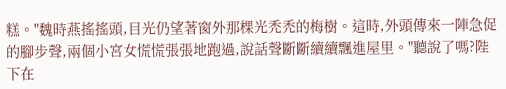糕。"魏時燕搖搖頭,目光仍望著窗外那棵光禿禿的梅樹。這時,外頭傳來一陣急促的腳步聲,兩個小宮女慌慌張張地跑過,說話聲斷斷續續飄進屋里。"聽說了嗎?陛下在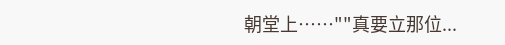朝堂上……""真要立那位...